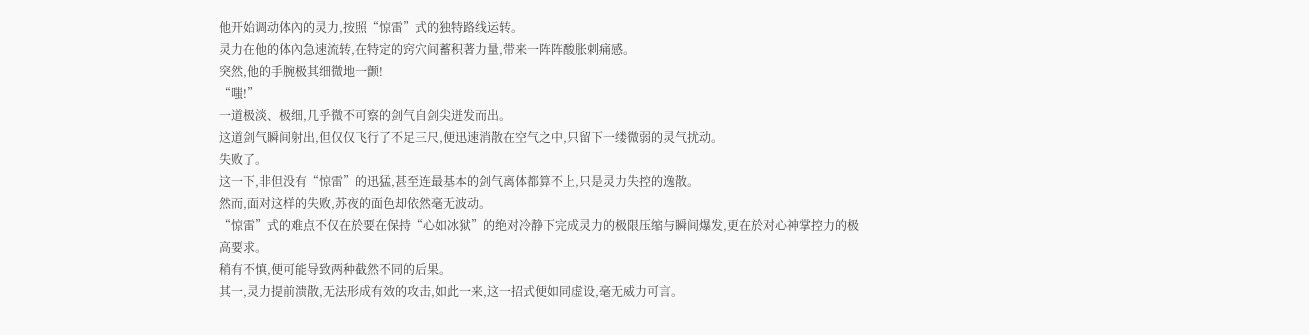他开始调动体內的灵力,按照“惊雷”式的独特路线运转。
灵力在他的体內急速流转,在特定的窍穴间蓄积著力量,带来一阵阵酸胀刺痛感。
突然,他的手腕极其细微地一颤!
“嗤!”
一道极淡、极细,几乎微不可察的剑气自剑尖迸发而出。
这道剑气瞬间射出,但仅仅飞行了不足三尺,便迅速消散在空气之中,只留下一缕微弱的灵气扰动。
失败了。
这一下,非但没有“惊雷”的迅猛,甚至连最基本的剑气离体都算不上,只是灵力失控的逸散。
然而,面对这样的失败,苏夜的面色却依然毫无波动。
“惊雷”式的难点不仅在於要在保持“心如冰狱”的绝对冷静下完成灵力的极限压缩与瞬间爆发,更在於对心神掌控力的极高要求。
稍有不慎,便可能导致两种截然不同的后果。
其一,灵力提前溃散,无法形成有效的攻击,如此一来,这一招式便如同虚设,毫无威力可言。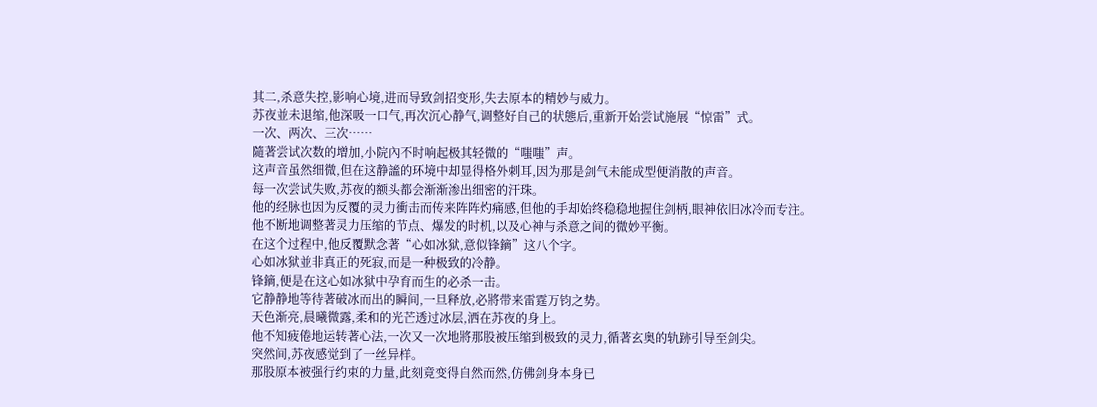其二,杀意失控,影响心境,进而导致剑招变形,失去原本的精妙与威力。
苏夜並未退缩,他深吸一口气,再次沉心静气,调整好自己的状態后,重新开始尝试施展“惊雷”式。
一次、两次、三次……
隨著尝试次数的增加,小院內不时响起极其轻微的“嗤嗤”声。
这声音虽然细微,但在这静謐的环境中却显得格外刺耳,因为那是剑气未能成型便消散的声音。
每一次尝试失败,苏夜的额头都会渐渐渗出细密的汗珠。
他的经脉也因为反覆的灵力衝击而传来阵阵灼痛感,但他的手却始终稳稳地握住剑柄,眼神依旧冰冷而专注。
他不断地调整著灵力压缩的节点、爆发的时机,以及心神与杀意之间的微妙平衡。
在这个过程中,他反覆默念著“心如冰狱,意似锋鏑”这八个字。
心如冰狱並非真正的死寂,而是一种极致的冷静。
锋鏑,便是在这心如冰狱中孕育而生的必杀一击。
它静静地等待著破冰而出的瞬间,一旦释放,必將带来雷霆万钧之势。
天色渐亮,晨曦微露,柔和的光芒透过冰层,洒在苏夜的身上。
他不知疲倦地运转著心法,一次又一次地將那股被压缩到极致的灵力,循著玄奥的轨跡引导至剑尖。
突然间,苏夜感觉到了一丝异样。
那股原本被强行约束的力量,此刻竟变得自然而然,仿佛剑身本身已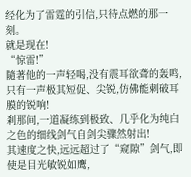经化为了雷霆的引信,只待点燃的那一刻。
就是现在!
“惊雷!”
隨著他的一声轻喝,没有震耳欲聋的轰鸣,只有一声极其短促、尖锐,仿佛能刺破耳膜的锐响!
剎那间,一道凝练到极致、几乎化为纯白之色的细线剑气自剑尖骤然射出!
其速度之快,远远超过了“窥隙”剑气,即使是目光敏锐如鹰,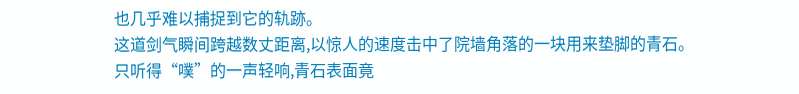也几乎难以捕捉到它的轨跡。
这道剑气瞬间跨越数丈距离,以惊人的速度击中了院墙角落的一块用来垫脚的青石。
只听得“噗”的一声轻响,青石表面竟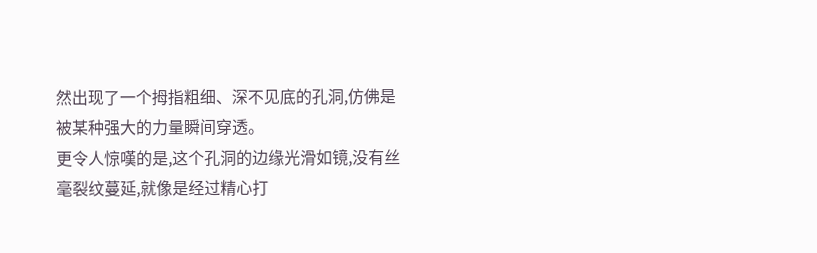然出现了一个拇指粗细、深不见底的孔洞,仿佛是被某种强大的力量瞬间穿透。
更令人惊嘆的是,这个孔洞的边缘光滑如镜,没有丝毫裂纹蔓延,就像是经过精心打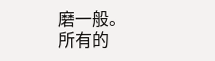磨一般。
所有的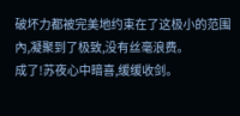破坏力都被完美地约束在了这极小的范围內,凝聚到了极致,没有丝毫浪费。
成了!苏夜心中暗喜,缓缓收剑。